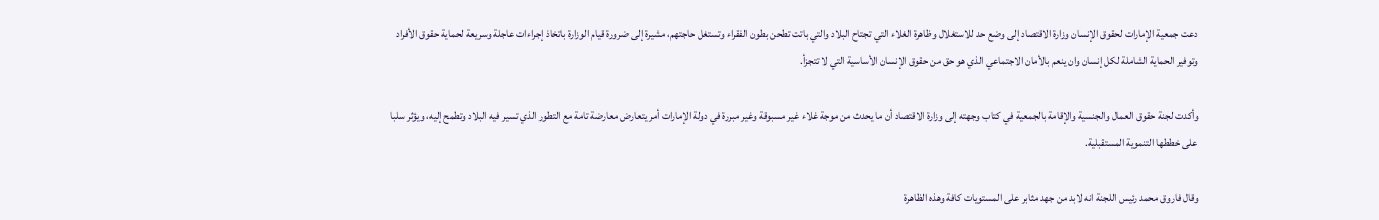دعت جمعية الإمارات لحقوق الإنسان وزارة الاقتصاد إلى وضع حد للاستغلال وظاهرة الغلاء التي تجتاح البلاد والتي باتت تطحن بطون الفقراء وتستغل حاجتهم، مشيرة إلى ضرورة قيام الوزارة باتخاذ إجراءات عاجلة وسريعة لحماية حقوق الأفراد وتوفير الحماية الشاملة لكل إنسان وان ينعم بالأمان الاجتماعي الذي هو حق من حقوق الإنسان الأساسية التي لا تتجزأ.

وأكدت لجنة حقوق العمال والجنسية والإقامة بالجمعية في كتاب وجهته إلى وزارة الاقتصاد أن ما يحدث من موجة غلاء غير مسبوقة وغير مبررة في دولة الإمارات أمر يتعارض معارضة تامة مع التطور الذي تسير فيه البلاد وتطمح إليه، ويؤثر سلبا على خططها التنموية المستقبلية.

وقال فاروق محمد رئيس اللجنة انه لابد من جهد مثابر على المستويات كافة وهذه الظاهرة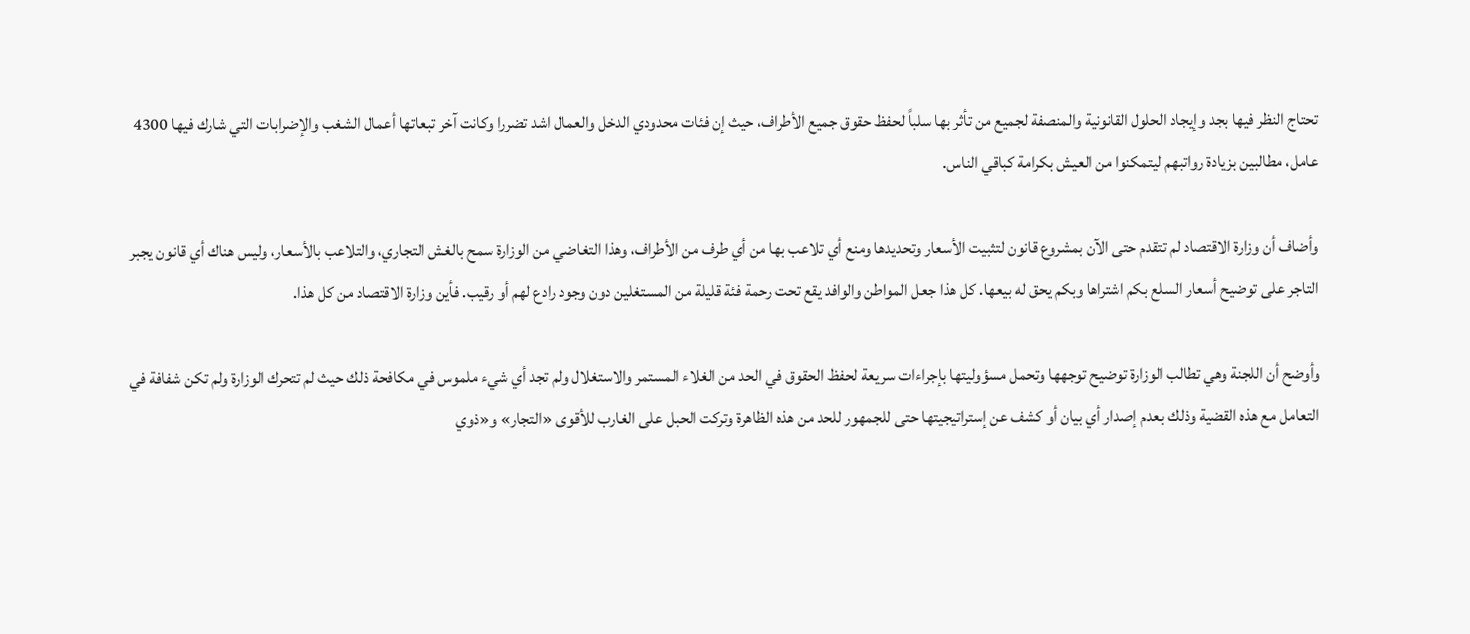تحتاج النظر فيها بجد وإيجاد الحلول القانونية والمنصفة لجميع من تأثر بها سلباً لحفظ حقوق جميع الأطراف، حيث إن فئات محدودي الدخل والعمال اشد تضررا وكانت آخر تبعاتها أعمال الشغب والإضرابات التي شارك فيها 4300 عامل، مطالبين بزيادة رواتبهم ليتمكنوا من العيش بكرامة كباقي الناس.

وأضاف أن وزارة الاقتصاد لم تتقدم حتى الآن بمشروع قانون لتثبيت الأسعار وتحديدها ومنع أي تلاعب بها من أي طرف من الأطراف، وهذا التغاضي من الوزارة سمح بالغش التجاري، والتلاعب بالأسعار، وليس هناك أي قانون يجبر التاجر على توضيح أسعار السلع بكم اشتراها وبكم يحق له بيعها. كل هذا جعل المواطن والوافد يقع تحت رحمة فئة قليلة من المستغلين دون وجود رادع لهم أو رقيب. فأين وزارة الاقتصاد من كل هذا.

وأوضح أن اللجنة وهي تطالب الوزارة توضيح توجهها وتحمل مسؤوليتها بإجراءات سريعة لحفظ الحقوق في الحد من الغلاء المستمر والاستغلال ولم تجد أي شيء ملموس في مكافحة ذلك حيث لم تتحرك الوزارة ولم تكن شفافة في التعامل مع هذه القضية وذلك بعدم إصدار أي بيان أو كشف عن إستراتيجيتها حتى للجمهور للحد من هذه الظاهرة وتركت الحبل على الغارب للأقوى «التجار» و«ذوي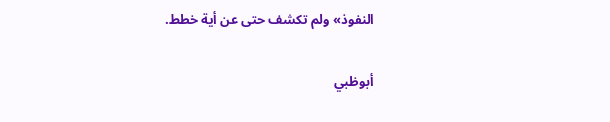النفوذ» ولم تكشف حتى عن أية خطط.

أبوظبي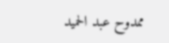ممدوح عبد الحميد